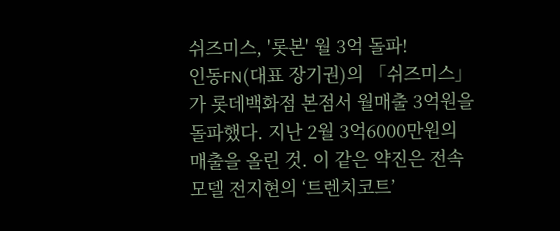쉬즈미스, '롯본' 월 3억 돌파!
인동FN(대표 장기권)의 「쉬즈미스」가 롯데백화점 본점서 월매출 3억원을 돌파했다. 지난 2월 3억6000만원의 매출을 올린 것. 이 같은 약진은 전속모델 전지현의 ‘트렌치코트’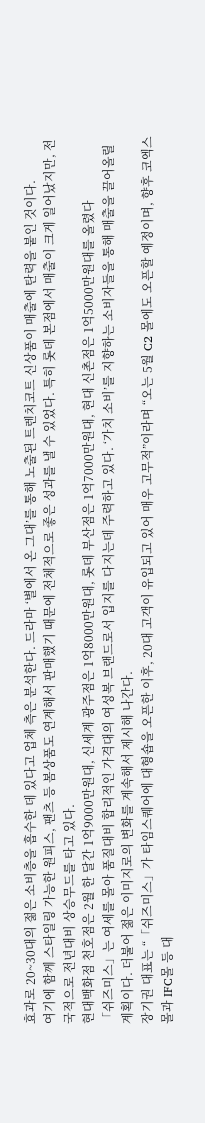효과로 20~30대의 젊은 소비층을 흡수한 데 있다고 업체 측은 분석한다. 드라마 ‘별에서 온 그대’를 통해 노출된 트렌치코트 신상품이 매출에 탄력을 붙인 것이다.
여기에 함께 스타일링 가능한 원피스, 팬츠 등 봄상품도 연계해서 판매했기 때문에 전체적으로 좋은 성과를 낼 수 있었다. 특히 롯데 본점에서 매출이 크게 일어났지만, 전국적으로 전년대비 상승무드를 타고 있다.
현대백화점 천호점은 2월 한 달간 1억9000만원대, 신세계 광주점은 1억8000만원대, 롯데 부산점은 1억7000만원대, 현대 신촌점은 1억5000만원대를 올렸다
「쉬즈미스」는 여세를 몰아 품질대비 합리적인 가격대의 여성복 브랜드로서 입지를 다지는데 주력하고 있다. ‘가치 소비’를 지향하는 소비자들을 통해 매출을 끌어올릴 계획이다. 더불어 젊은 이미지로의 변화를 계속해서 제시해 나간다.
장기권 대표는 “「쉬즈미스」가 타임스퀘어에 대형숍을 오픈한 이후, 20대 고객이 유입되고 있어 매우 고무적”이라며 “오는 5월 C2 몰에도 오픈할 예정이며, 향후 코엑스몰과 IFC몰 등 대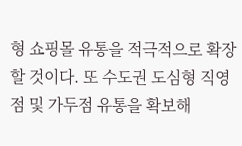형 쇼핑몰 유통을 적극적으로 확장할 것이다. 또 수도권 도심형 직영점 및 가두점 유통을 확보해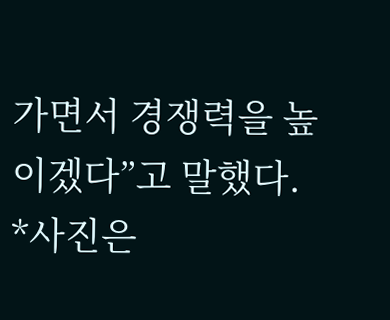가면서 경쟁력을 높이겠다”고 말했다.
*사진은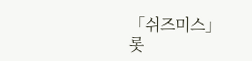「쉬즈미스」 롯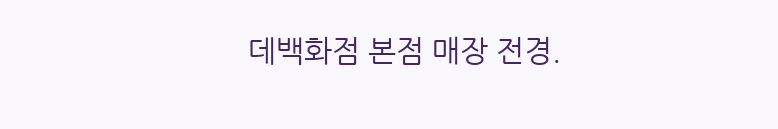데백화점 본점 매장 전경.